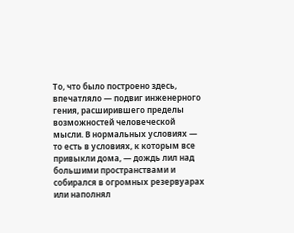То, что было построено здесь, впечатляло — подвиг инженерного гения, расширившего пределы возможностей человеческой мысли. В нормальных условиях — то есть в условиях, к которым все привыкли дома, — дождь лил над большими пространствами и собирался в огромных резервуарах или наполнял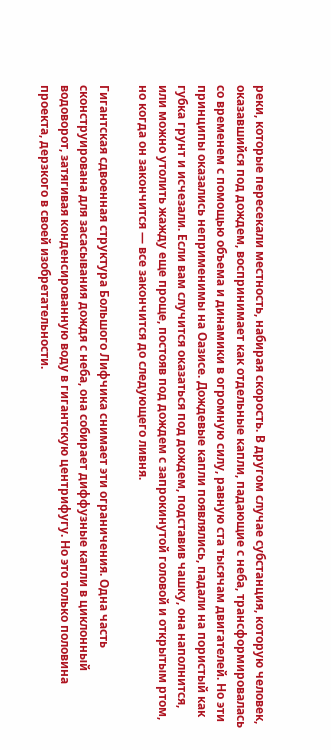реки, которые пересекали местность, набирая скорость. В другом случае субстанция, которую человек, оказавшийся под дождем, воспринимает как отдельные капли, падающие с неба, трансформировалась со временем с помощью объема и динамики в огромную силу, равную ста тысячам двигателей. Но эти принципы оказались неприменимы на Оазисе. Дождевые капли появлялись, падали на пористый как губка грунт и исчезали. Если вам случится оказаться под дождем, подставив чашку, она наполнится, или можно утолить жажду еще проще, постояв под дождем с запрокинутой головой и открытым ртом, но когда он закончится — все закончится до следующего ливня.

Гигантская сдвоенная структура Большого Лифчика снимает эти ограничения. Одна часть сконструирована для засасывания дождя с неба, она собирает диффузные капли в циклонный водоворот, затягивая конденсированную воду в гигантскую центрифугу. Но это только половина проекта, дерзкого в своей изобретательности.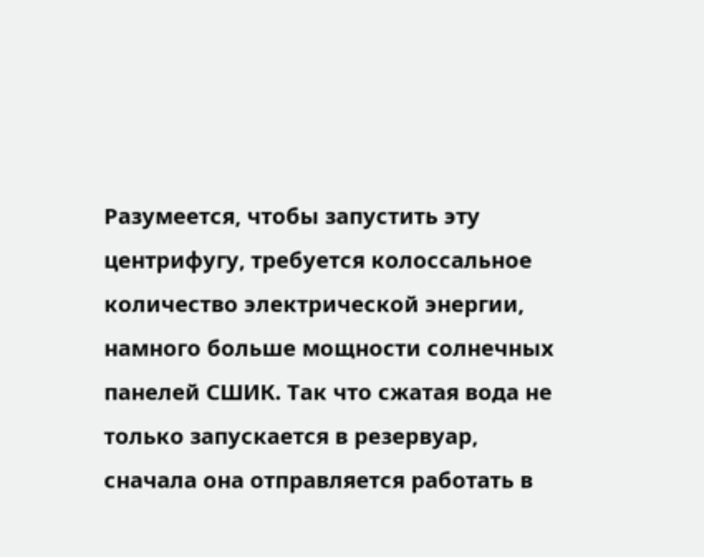Разумеется, чтобы запустить эту центрифугу, требуется колоссальное количество электрической энергии, намного больше мощности солнечных панелей СШИК. Так что сжатая вода не только запускается в резервуар, сначала она отправляется работать в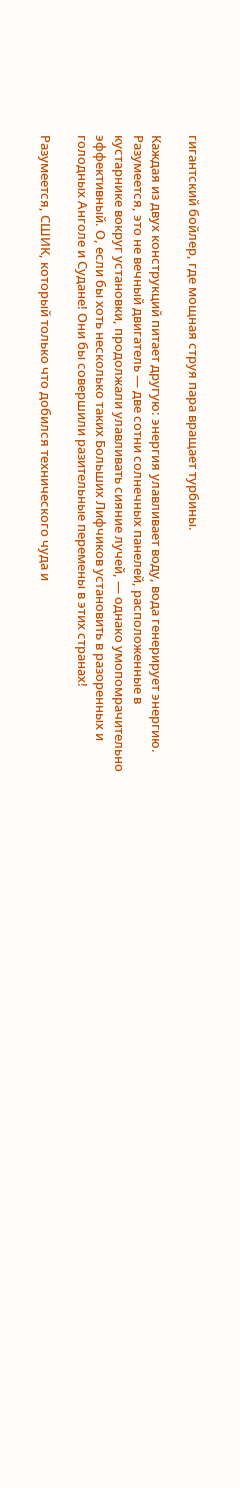гигантский бойлер, где мощная струя пара вращает турбины.

Каждая из двух конструкций питает другую: энергия улавливает воду, вода генерирует энергию. Разумеется, это не вечный двигатель — две сотни солнечных панелей, расположенные в кустарнике вокруг установки, продолжали улавливать сияние лучей, — однако умопомрачительно эффективный. О, если бы хоть несколько таких Больших Лифчиков установить в разоренных и голодных Анголе и Судане! Они бы совершили разительные перемены в этих странах!

Разумеется, СШИК, который только что добился технического чуда и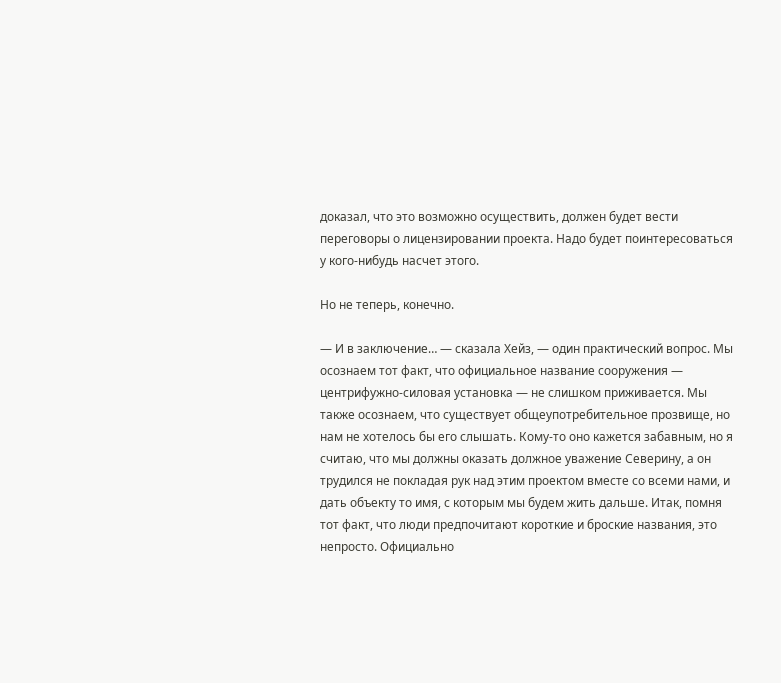доказал, что это возможно осуществить, должен будет вести переговоры о лицензировании проекта. Надо будет поинтересоваться у кого-нибудь насчет этого.

Но не теперь, конечно.

— И в заключение… — сказала Хейз, — один практический вопрос. Мы осознаем тот факт, что официальное название сооружения — центрифужно-силовая установка — не слишком приживается. Мы также осознаем, что существует общеупотребительное прозвище, но нам не хотелось бы его слышать. Кому-то оно кажется забавным, но я считаю, что мы должны оказать должное уважение Северину, а он трудился не покладая рук над этим проектом вместе со всеми нами, и дать объекту то имя, с которым мы будем жить дальше. Итак, помня тот факт, что люди предпочитают короткие и броские названия, это непросто. Официально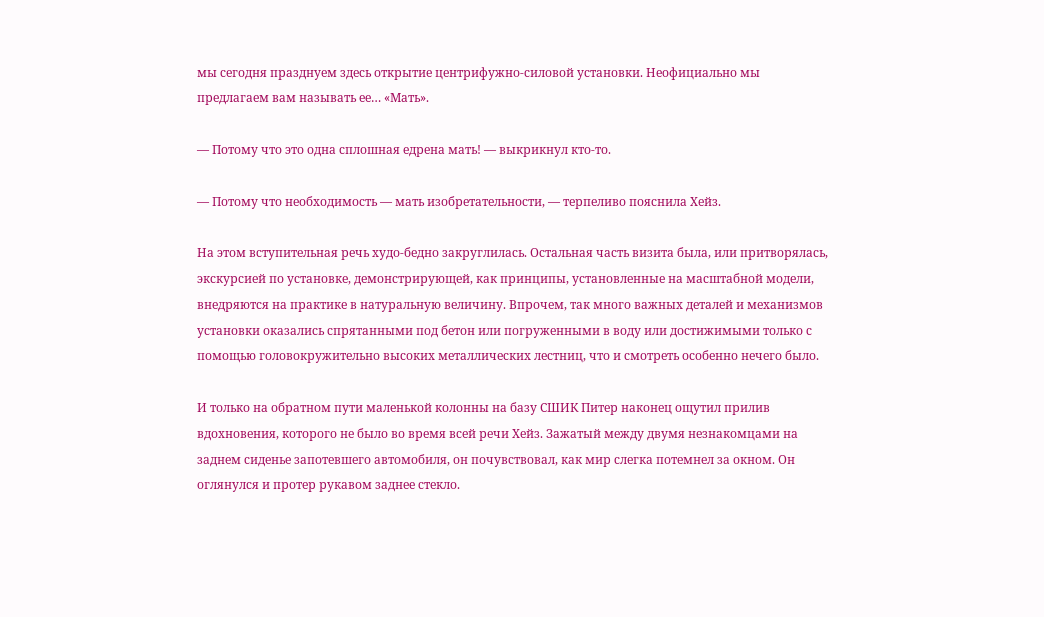мы сегодня празднуем здесь открытие центрифужно-силовой установки. Неофициально мы предлагаем вам называть ее… «Мать».

— Потому что это одна сплошная едрена мать! — выкрикнул кто-то.

— Потому что необходимость — мать изобретательности, — терпеливо пояснила Хейз.

На этом вступительная речь худо-бедно закруглилась. Остальная часть визита была, или притворялась, экскурсией по установке, демонстрирующей, как принципы, установленные на масштабной модели, внедряются на практике в натуральную величину. Впрочем, так много важных деталей и механизмов установки оказались спрятанными под бетон или погруженными в воду или достижимыми только с помощью головокружительно высоких металлических лестниц, что и смотреть особенно нечего было.

И только на обратном пути маленькой колонны на базу СШИК Питер наконец ощутил прилив вдохновения, которого не было во время всей речи Хейз. Зажатый между двумя незнакомцами на заднем сиденье запотевшего автомобиля, он почувствовал, как мир слегка потемнел за окном. Он оглянулся и протер рукавом заднее стекло.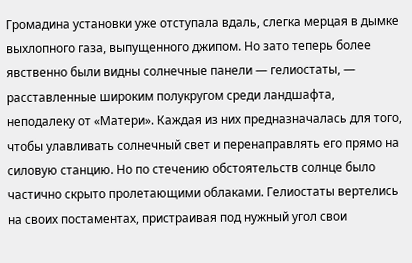Громадина установки уже отступала вдаль, слегка мерцая в дымке выхлопного газа, выпущенного джипом. Но зато теперь более явственно были видны солнечные панели — гелиостаты, — расставленные широким полукругом среди ландшафта, неподалеку от «Матери». Каждая из них предназначалась для того, чтобы улавливать солнечный свет и перенаправлять его прямо на силовую станцию. Но по стечению обстоятельств солнце было частично скрыто пролетающими облаками. Гелиостаты вертелись на своих постаментах, пристраивая под нужный угол свои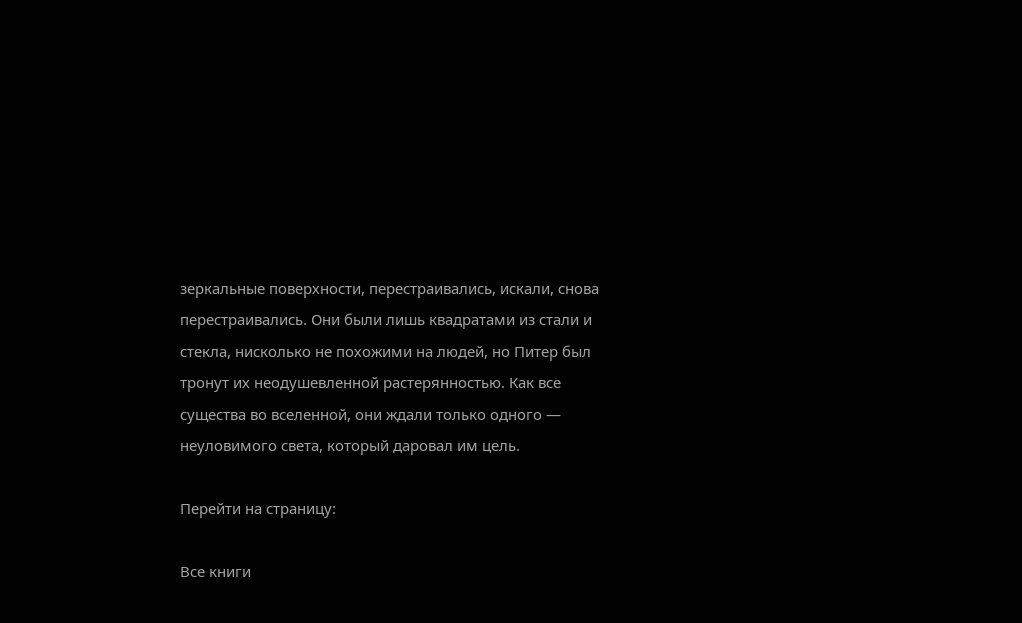зеркальные поверхности, перестраивались, искали, снова перестраивались. Они были лишь квадратами из стали и стекла, нисколько не похожими на людей, но Питер был тронут их неодушевленной растерянностью. Как все существа во вселенной, они ждали только одного — неуловимого света, который даровал им цель.

Перейти на страницу:

Все книги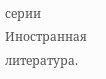серии Иностранная литература.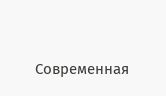Современная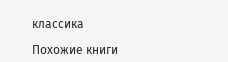классика

Похожие книги